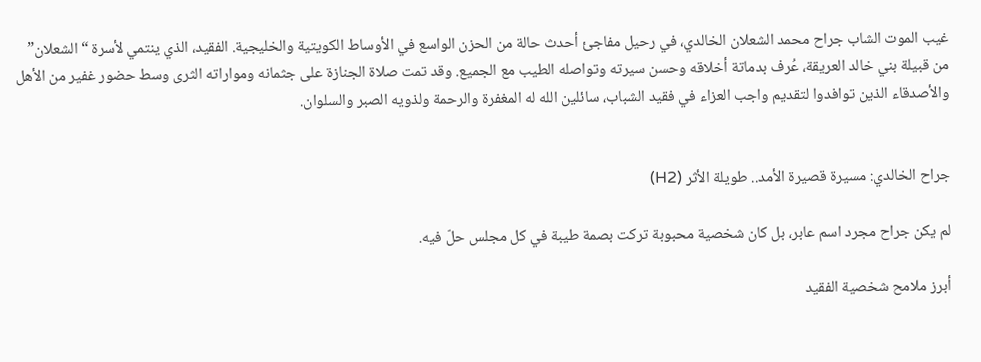غيب الموت الشاب جراح محمد الشعلان الخالدي، في رحيل مفاجئ أحدث حالة من الحزن الواسع في الأوساط الكويتية والخليجية. الفقيد، الذي ينتمي لأسرة “الشعلان” من قبيلة بني خالد العريقة، عُرف بدماتة أخلاقه وحسن سيرته وتواصله الطيب مع الجميع. وقد تمت صلاة الجنازة على جثمانه ومواراته الثرى وسط حضور غفير من الأهل والأصدقاء الذين توافدوا لتقديم واجب العزاء في فقيد الشباب، سائلين الله له المغفرة والرحمة ولذويه الصبر والسلوان.


جراح الخالدي: مسيرة قصيرة الأمد.. طويلة الأثر (H2)

لم يكن جراح مجرد اسم عابر، بل كان شخصية محبوبة تركت بصمة طيبة في كل مجلس حلّ فيه.

أبرز ملامح شخصية الفقيد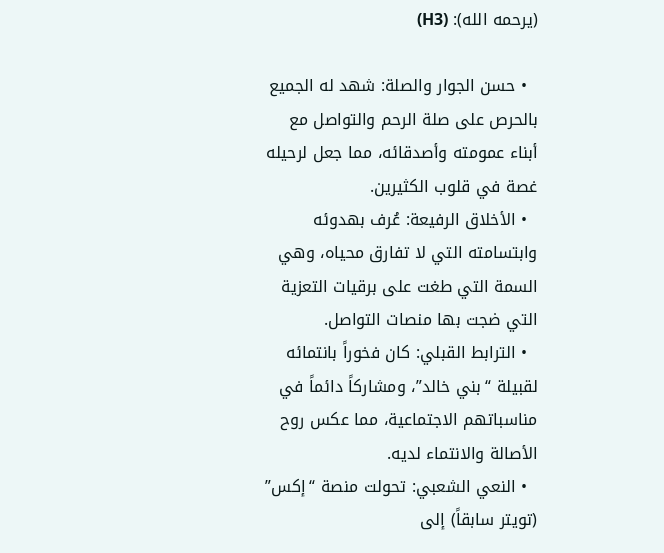(يرحمه الله): (H3)

  • حسن الجوار والصلة: شهد له الجميع بالحرص على صلة الرحم والتواصل مع أبناء عمومته وأصدقائه، مما جعل لرحيله غصة في قلوب الكثيرين.
  • الأخلاق الرفيعة: عُرف بهدوئه وابتسامته التي لا تفارق محياه، وهي السمة التي طغت على برقيات التعزية التي ضجت بها منصات التواصل.
  • الترابط القبلي: كان فخوراً بانتمائه لقبيلة “بني خالد”، ومشاركاً دائماً في مناسباتهم الاجتماعية، مما عكس روح الأصالة والانتماء لديه.
  • النعي الشعبي: تحولت منصة “إكس” (تويتر سابقاً) إلى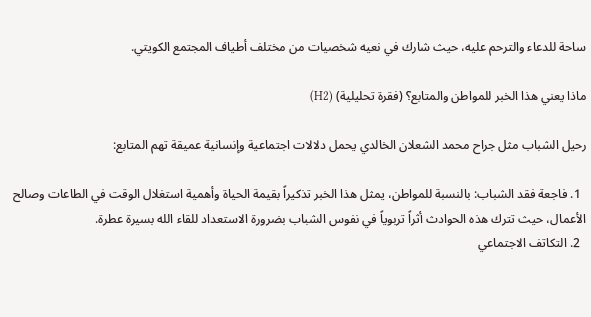ساحة للدعاء والترحم عليه، حيث شارك في نعيه شخصيات من مختلف أطياف المجتمع الكويتي.

ماذا يعني هذا الخبر للمواطن والمتابع؟ (فقرة تحليلية) (H2)

رحيل الشباب مثل جراح محمد الشعلان الخالدي يحمل دلالات اجتماعية وإنسانية عميقة تهم المتابع:

  1. فاجعة فقد الشباب: بالنسبة للمواطن، يمثل هذا الخبر تذكيراً بقيمة الحياة وأهمية استغلال الوقت في الطاعات وصالح الأعمال، حيث تترك هذه الحوادث أثراً تربوياً في نفوس الشباب بضرورة الاستعداد للقاء الله بسيرة عطرة.
  2. التكاتف الاجتماعي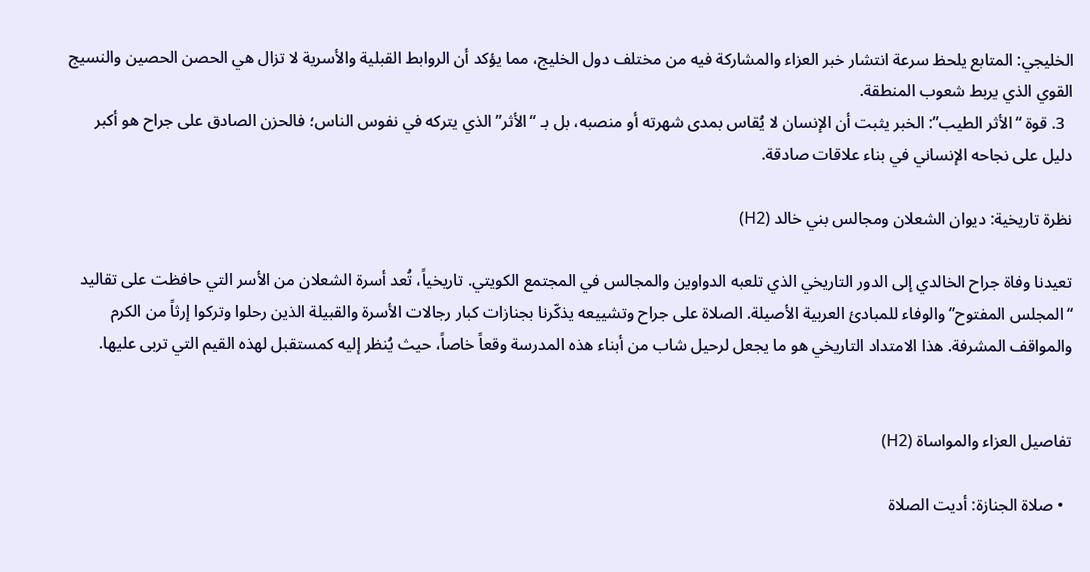الخليجي: المتابع يلحظ سرعة انتشار خبر العزاء والمشاركة فيه من مختلف دول الخليج، مما يؤكد أن الروابط القبلية والأسرية لا تزال هي الحصن الحصين والنسيج القوي الذي يربط شعوب المنطقة.
  3. قوة “الأثر الطيب”: الخبر يثبت أن الإنسان لا يُقاس بمدى شهرته أو منصبه، بل بـ “الأثر” الذي يتركه في نفوس الناس؛ فالحزن الصادق على جراح هو أكبر دليل على نجاحه الإنساني في بناء علاقات صادقة.

نظرة تاريخية: ديوان الشعلان ومجالس بني خالد (H2)

تعيدنا وفاة جراح الخالدي إلى الدور التاريخي الذي تلعبه الدواوين والمجالس في المجتمع الكويتي. تاريخياً، تُعد أسرة الشعلان من الأسر التي حافظت على تقاليد “المجلس المفتوح” والوفاء للمبادئ العربية الأصيلة. الصلاة على جراح وتشييعه يذكّرنا بجنازات كبار رجالات الأسرة والقبيلة الذين رحلوا وتركوا إرثاً من الكرم والمواقف المشرفة. هذا الامتداد التاريخي هو ما يجعل لرحيل شاب من أبناء هذه المدرسة وقعاً خاصاً، حيث يُنظر إليه كمستقبل لهذه القيم التي تربى عليها.


تفاصيل العزاء والمواساة (H2)

  • صلاة الجنازة: أديت الصلاة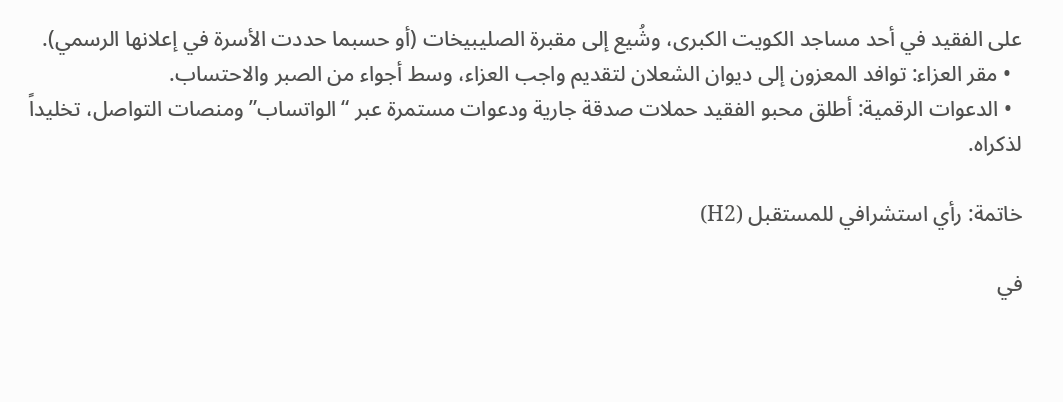على الفقيد في أحد مساجد الكويت الكبرى، وشُيع إلى مقبرة الصليبيخات (أو حسبما حددت الأسرة في إعلانها الرسمي).
  • مقر العزاء: توافد المعزون إلى ديوان الشعلان لتقديم واجب العزاء، وسط أجواء من الصبر والاحتساب.
  • الدعوات الرقمية: أطلق محبو الفقيد حملات صدقة جارية ودعوات مستمرة عبر “الواتساب” ومنصات التواصل، تخليداً لذكراه.

خاتمة: رأي استشرافي للمستقبل (H2)

في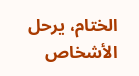الختام، يرحل الأشخاص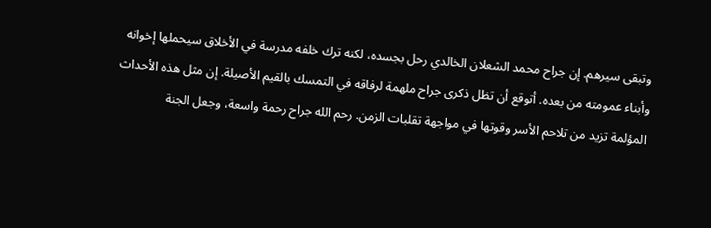وتبقى سيرهم. إن جراح محمد الشعلان الخالدي رحل بجسده، لكنه ترك خلفه مدرسة في الأخلاق سيحملها إخوانه وأبناء عمومته من بعده. أتوقع أن تظل ذكرى جراح ملهمة لرفاقه في التمسك بالقيم الأصيلة. إن مثل هذه الأحداث المؤلمة تزيد من تلاحم الأسر وقوتها في مواجهة تقلبات الزمن. رحم الله جراح رحمة واسعة، وجعل الجنة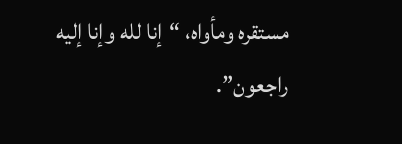مستقره ومأواه، “إنا لله وإنا إليه راجعون”.